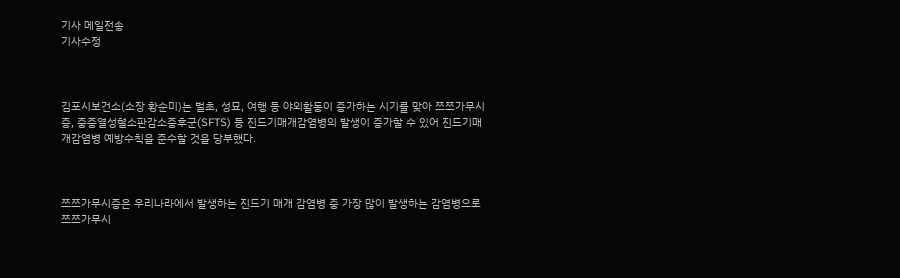기사 메일전송
기사수정



김포시보건소(소장 황순미)는 벌초, 성묘, 여행 등 야외활동이 증가하는 시기를 맞아 쯔쯔가무시증, 중증열성혈소판감소증후군(SFTS) 등 진드기매개감염병의 발생이 증가할 수 있어 진드기매개감염병 예방수칙을 준수할 것을 당부했다.



쯔쯔가무시증은 우리나라에서 발생하는 진드기 매개 감염병 중 가장 많이 발생하는 감염병으로 쯔쯔가무시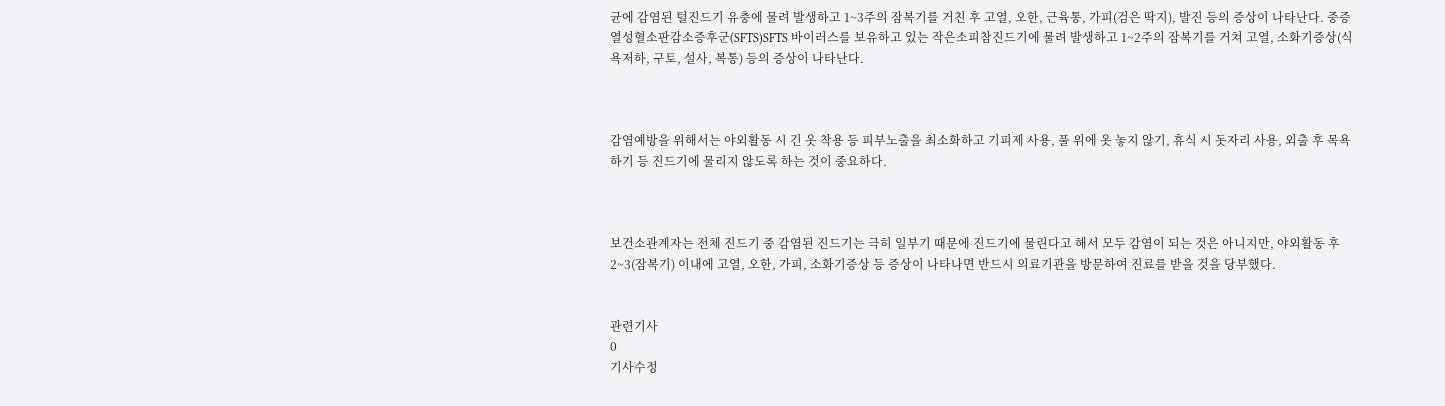균에 감염된 털진드기 유충에 물려 발생하고 1~3주의 잠복기를 거친 후 고열, 오한, 근육통, 가피(검은 딱지), 발진 등의 증상이 나타난다. 중증열성혈소판감소증후군(SFTS)SFTS 바이러스를 보유하고 있는 작은소피참진드기에 물려 발생하고 1~2주의 잠복기를 거쳐 고열, 소화기증상(식욕저하, 구토, 설사, 복통) 등의 증상이 나타난다.



감염예방을 위해서는 야외활동 시 긴 옷 착용 등 피부노출을 최소화하고 기피제 사용, 풀 위에 옷 놓지 않기, 휴식 시 돗자리 사용, 외출 후 목욕하기 등 진드기에 물리지 않도록 하는 것이 중요하다.



보건소관계자는 전체 진드기 중 감염된 진드기는 극히 일부기 때문에 진드기에 물린다고 해서 모두 감염이 되는 것은 아니지만, 야외활동 후 2~3(잠복기) 이내에 고열, 오한, 가피, 소화기증상 등 증상이 나타나면 반드시 의료기관을 방문하여 진료를 받을 것을 당부했다.


관련기사
0
기사수정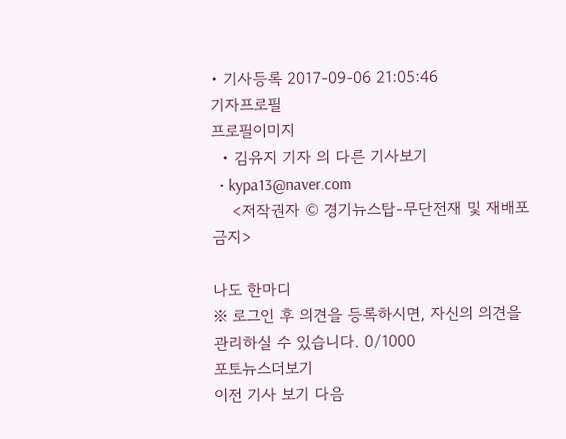• 기사등록 2017-09-06 21:05:46
기자프로필
프로필이미지
  • 김유지 기자 의 다른 기사보기
  • kypa13@naver.com
    <저작권자 © 경기뉴스탑-무단전재 및 재배포금지>

나도 한마디
※ 로그인 후 의견을 등록하시면, 자신의 의견을 관리하실 수 있습니다. 0/1000
포토뉴스더보기
이전 기사 보기 다음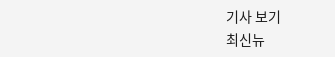기사 보기
최신뉴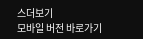스더보기
모바일 버전 바로가기